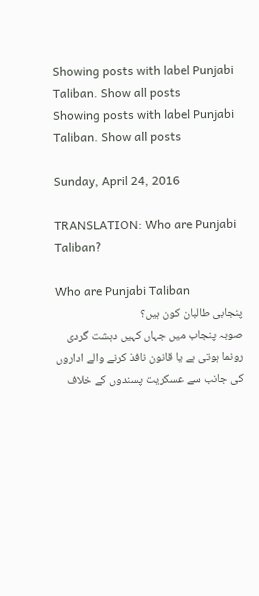Showing posts with label Punjabi Taliban. Show all posts
Showing posts with label Punjabi Taliban. Show all posts

Sunday, April 24, 2016

TRANSLATION: Who are Punjabi Taliban?

Who are Punjabi Taliban
پنجابی طالبان کون ہیں؟
صوبہ پنجاب میں جہاں کہیں دہشت گردی رونما ہوتی ہے یا قانون نافذ کرنے والے اداروں کی جانب سے عسکریت پسندوں کے خلاف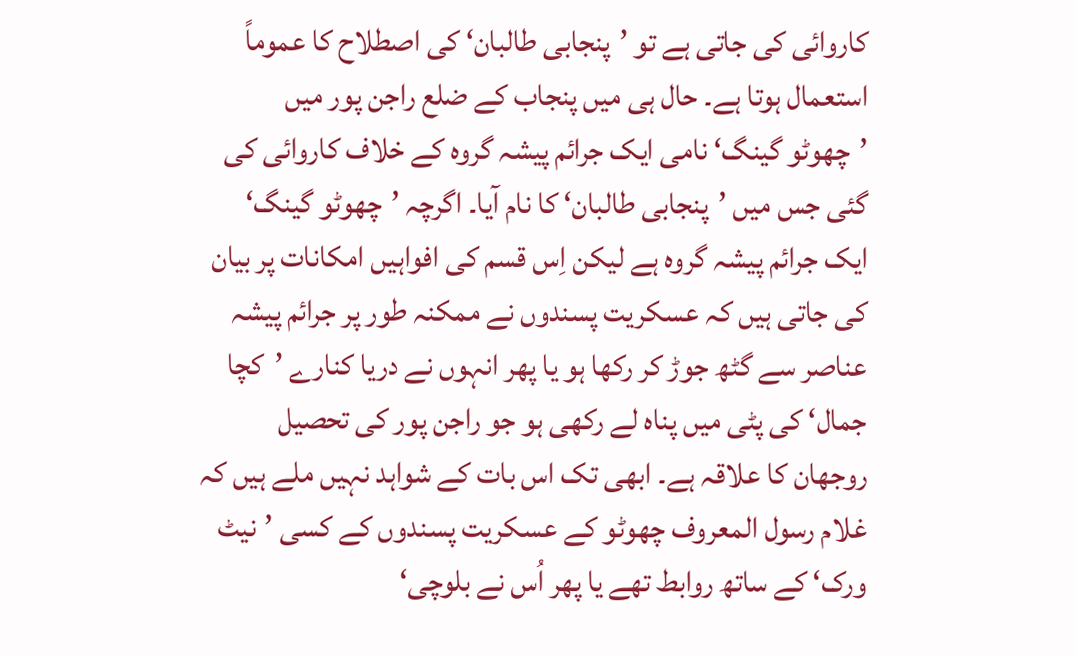کاروائی کی جاتی ہے تو ’پنجابی طالبان‘ کی اصطلاح کا عموماً استعمال ہوتا ہے۔ حال ہی میں پنجاب کے ضلع راجن پور میں ’چھوٹو گینگ‘ نامی ایک جرائم پیشہ گروہ کے خلاف کاروائی کی گئی جس میں ’پنجابی طالبان‘ کا نام آیا۔ اگرچہ ’چھوٹو گینگ‘ ایک جرائم پیشہ گروہ ہے لیکن اِس قسم کی افواہیں امکانات پر بیان کی جاتی ہیں کہ عسکریت پسندوں نے ممکنہ طور پر جرائم پیشہ عناصر سے گٹھ جوڑ کر رکھا ہو یا پھر انہوں نے دریا کنارے ’کچا جمال‘ کی پٹی میں پناہ لے رکھی ہو جو راجن پور کی تحصیل روجھان کا علاقہ ہے۔ ابھی تک اس بات کے شواہد نہیں ملے ہیں کہ غلام رسول المعروف چھوٹو کے عسکریت پسندوں کے کسی ’نیٹ ورک‘ کے ساتھ روابط تھے یا پھر اُس نے بلوچی‘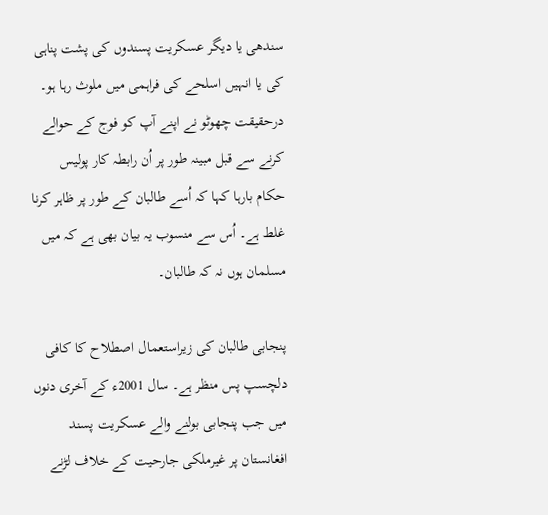سندھی یا دیگر عسکریت پسندوں کی پشت پناہی کی یا انہیں اسلحے کی فراہمی میں ملوث رہا ہو۔ درحقیقت چھوٹو نے اپنے آپ کو فوج کے حوالے کرنے سے قبل مبینہ طور پر اُن رابطہ کار پولیس حکام بارہا کہا کہ اُسے طالبان کے طور پر ظاہر کرنا غلط ہے۔ اُس سے منسوب یہ بیان بھی ہے کہ میں مسلمان ہوں نہ کہ طالبان۔

پنجابی طالبان کی زیراستعمال اصطلاح کا کافی دلچسپ پس منظر ہے۔ سال 2001ء کے آخری دنوں میں جب پنجابی بولنے والے عسکریت پسند افغانستان پر غیرملکی جارحیت کے خلاف لڑنے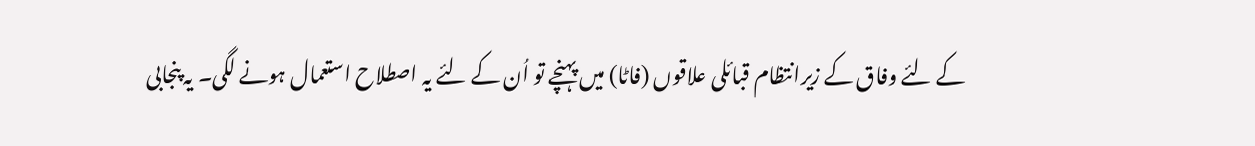کے لئے وفاق کے زیرانتظام قبائلی علاقوں (فاٹا) میں پہنچے تو اُن کے لئے یہ اصطلاح استعمال ہونے لگی۔ یہ پنجابی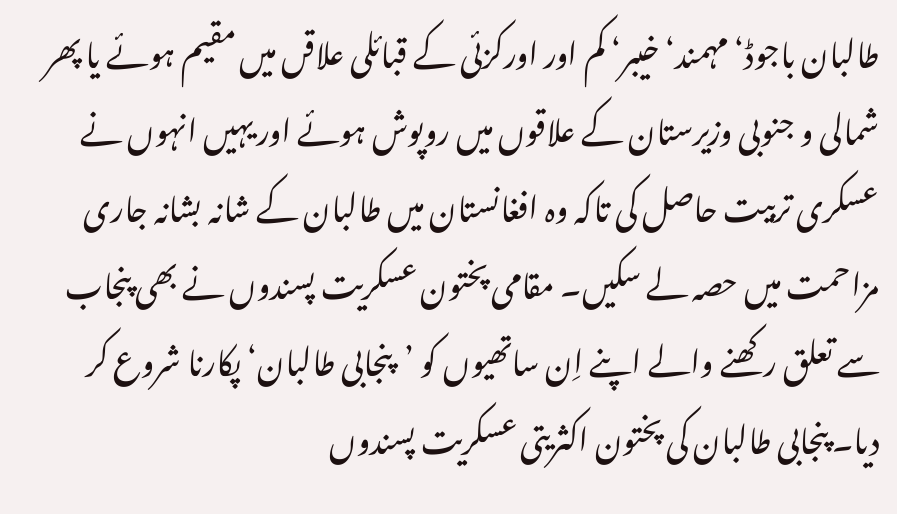طالبان باجوڈ‘ مہمند‘ خیبر‘ کم اور اورکزئی کے قبائلی علاقں میں مقیم ہوئے یا پھر شمالی و جنوبی وزیرستان کے علاقوں میں روپوش ہوئے اور یہیں انہوں نے عسکری تربیت حاصل کی تاکہ وہ افغانستان میں طالبان کے شانہ بشانہ جاری مزاحمت میں حصہ لے سکیں۔ مقامی پختون عسکریت پسندوں نے بھی پنجاب سے تعلق رکھنے والے اپنے اِن ساتھیوں کو ’پنجابی طالبان‘ پکارنا شروع کر دیا۔ پنجابی طالبان کی پختون اکثریتی عسکریت پسندوں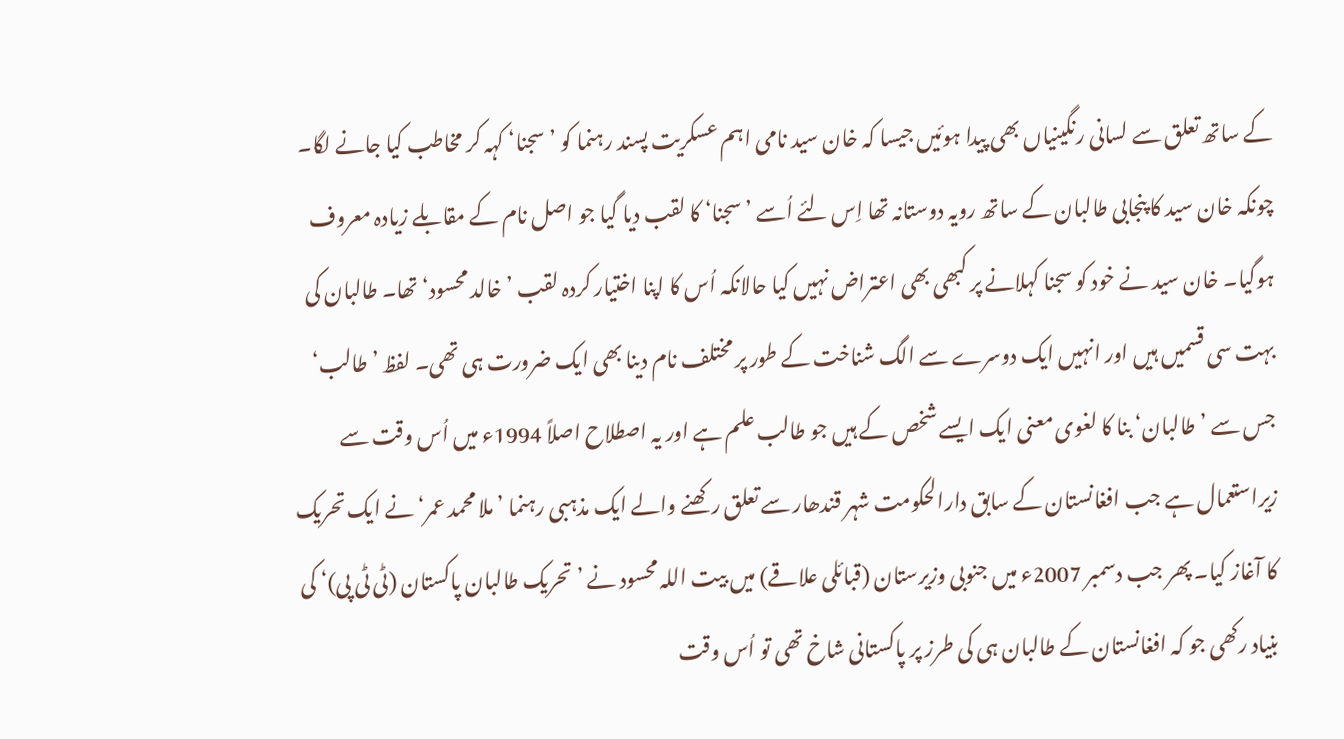کے ساتھ تعلق سے لسانی رنگینیاں بھی پیدا ہوئیں جیسا کہ خان سید نامی اہم عسکریت پسند رہنما کو ’سجنا‘ کہہ کر مخاطب کیا جانے لگا۔ چونکہ خان سید کا پنجابی طالبان کے ساتھ رویہ دوستانہ تھا اِس لئے اُسے ’سجنا‘ کا لقب دیا گیا جو اصل نام کے مقابلے زیادہ معروف ہوگیا۔ خان سید نے خود کو سجنا کہلانے پر کبھی بھی اعتراض نہیں کیا حالانکہ اُس کا اپنا اختیار کردہ لقب ’خالد محسود‘ تھا۔ طالبان کی بہت سی قسمیں ہیں اور انہیں ایک دوسرے سے الگ شناخت کے طور پر مختلف نام دینا بھی ایک ضرورت ہی تھی۔ لفظ ’طالب‘ جس سے ’طالبان‘ بنا کا لغوی معنی ایک ایسے شخص کے ہیں جو طالب علم ہے اور یہ اصطلاح اصلاً 1994ء میں اُس وقت سے زیراستعمال ہے جب افغانستان کے سابق دارالحکومت شہر قندھار سے تعلق رکھنے والے ایک مذہبی رہنما ’ملا محمد عمر‘ نے ایک تحریک کا آغاز کیا۔ پھر جب دسمبر 2007ء میں جنوبی وزیرستان (قبائلی علاقے) میں بیت اللہ محسود نے ’تحریک طالبان پاکستان (ٹی ٹی پی)‘ کی بنیاد رکھی جو کہ افغانستان کے طالبان ہی کی طرز پر پاکستانی شاخ تھی تو اُس وقت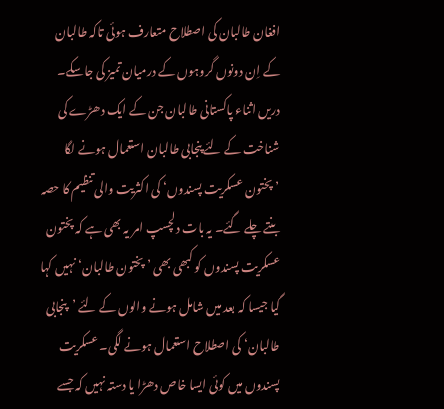افغان طالبان کی اصطلاح متعارف ہوئی تاکہ طالبان کے اِن دونوں گروہوں کے درمیان تمیز کی جاسکے۔ دریں اثناء پاکستانی طالبان جن کے ایک دھڑے کی شناخت کے لئے پنجابی طالبان استعمال ہونے لگا ’پختون عسکریت پسندوں‘ کی اکثریت والی تنظیم کا حصہ بنتے چلے گئے۔ یہ بات دلچسپ امر یہ بھی ہے کہ پختون عسکریت پسندوں کو کبھی بھی ’پختون طالبان‘ نہیں کہا گیا جیسا کہ بعد میں شامل ہونے والوں کے لئے ’پنجابی طالبان‘ کی اصطلاح استعمال ہونے لگی۔ عسکریت پسندوں میں کوئی ایسا خاص دھڑا یا دستہ نہیں کہ جسے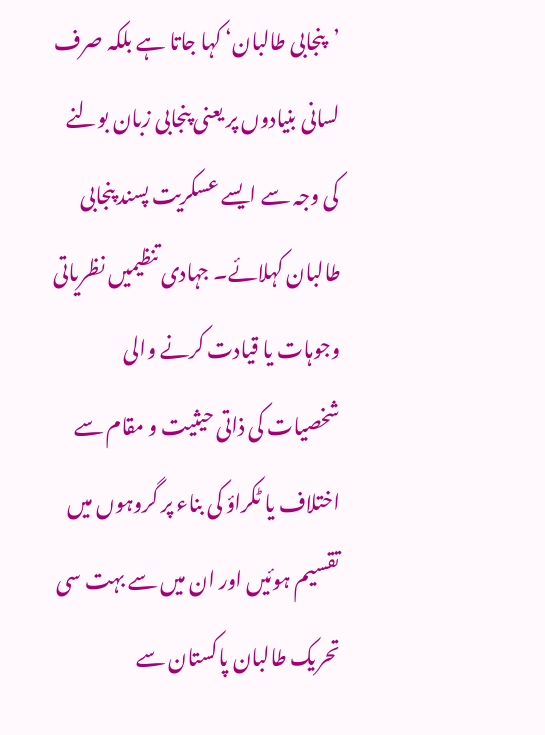’پنجابی طالبان‘ کہا جاتا ہے بلکہ صرف لسانی بنیادوں پر یعنی پنجابی زبان بولنے کی وجہ سے ایسے عسکریت پسند پنجابی طالبان کہلائے۔ جہادی تنظیمیں نظریاتی وجوہات یا قیادت کرنے والی شخصیات کی ذاتی حیثیت و مقام سے اختلاف یا ٹکراؤ کی بناء پر گروہوں میں تقسیم ہوئیں اور ان میں سے بہت سی تحریک طالبان پاکستان سے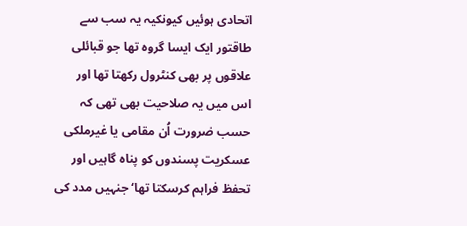اتحادی ہوئیں کیونکیہ یہ سب سے طاقتور ایک ایسا گروہ تھا جو قبائلی علاقوں پر بھی کنٹرول رکھتا تھا اور اس میں یہ صلاحیت بھی تھی کہ حسب ضرورت اُن مقامی یا غیرملکی عسکریت پسندوں کو پناہ گاہیں اور تحفظ فراہم کرسکتا تھا‘ جنہیں مدد کی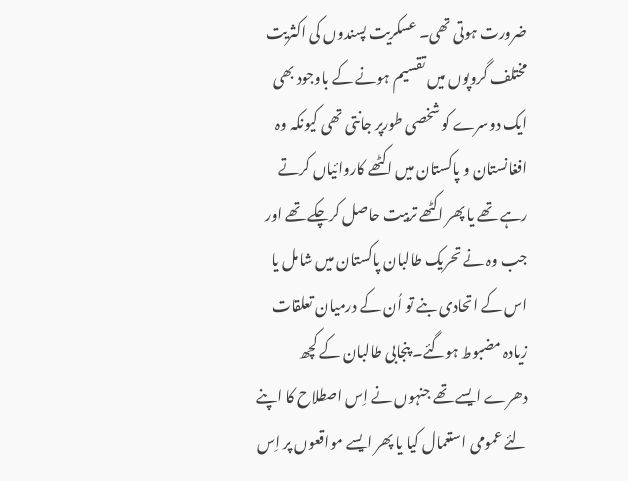ضرورت ہوتی تھی۔ عسکریت پسندوں کی اکثریت مختلف گروپوں میں تقسیم ہونے کے باوجود بھی ایک دوسرے کو شخصی طورپر جانتی تھی کیونکہ وہ افغانستان و پاکستان میں اکٹھے کاروائیاں کرتے رہے تھے یا پھر اکٹھے تربیت حاصل کرچکے تھے اور جب وہ نے تحریک طالبان پاکستان میں شامل یا اس کے اتحادی بنے تو اُن کے درمیان تعلقات زیادہ مضبوط ہوگئے۔ پنجابی طالبان کے کچھ دھرے ایسے تھے جنہوں نے اِس اصطلاح کا اپنے لئے عمومی استعمال کیا یا پھر ایسے مواقعوں پر اِس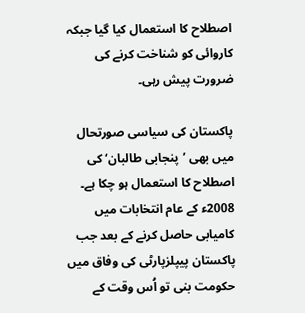اصطلاح کا استعمال کیا گیا جبکہ کاروائی کو شناخت کرنے کی ضرورت پیش رہی۔

پاکستان کی سیاسی صورتحال میں بھی ’پنجابی طالبان‘ کی اصطلاح کا استعمال ہو چکا ہے۔ 2008ء کے عام انتخابات میں کامیابی حاصل کرنے کے بعد جب پاکستان پیپلزپارٹی کی وفاق میں حکومت بنی تو اُس وقت کے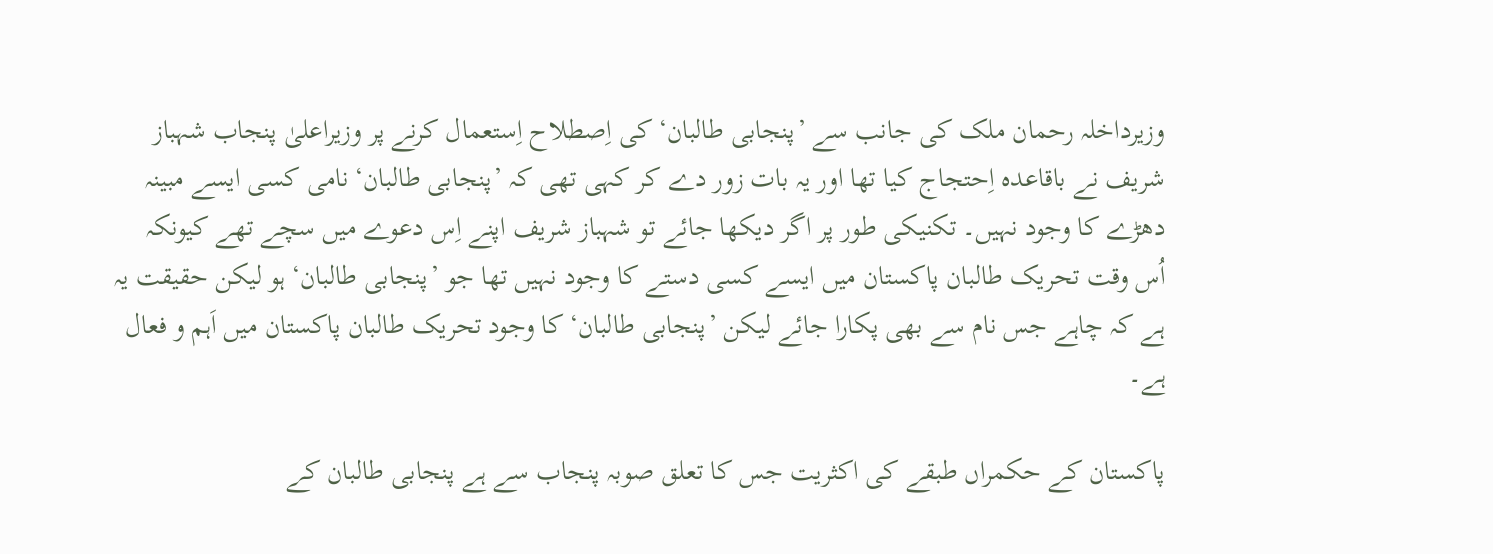وزیرداخلہ رحمان ملک کی جانب سے ’پنجابی طالبان‘ کی اِصطلاح اِستعمال کرنے پر وزیراعلیٰ پنجاب شہباز شریف نے باقاعدہ اِحتجاج کیا تھا اور یہ بات زور دے کر کہی تھی کہ ’پنجابی طالبان‘ نامی کسی ایسے مبینہ دھڑے کا وجود نہیں۔ تکنیکی طور پر اگر دیکھا جائے تو شہباز شریف اپنے اِس دعوے میں سچے تھے کیونکہ اُس وقت تحریک طالبان پاکستان میں ایسے کسی دستے کا وجود نہیں تھا جو ’پنجابی طالبان‘ ہو لیکن حقیقت یہ ہے کہ چاہے جس نام سے بھی پکارا جائے لیکن ’پنجابی طالبان‘ کا وجود تحریک طالبان پاکستان میں اَہم و فعال ہے۔

پاکستان کے حکمراں طبقے کی اکثریت جس کا تعلق صوبہ پنجاب سے ہے پنجابی طالبان کے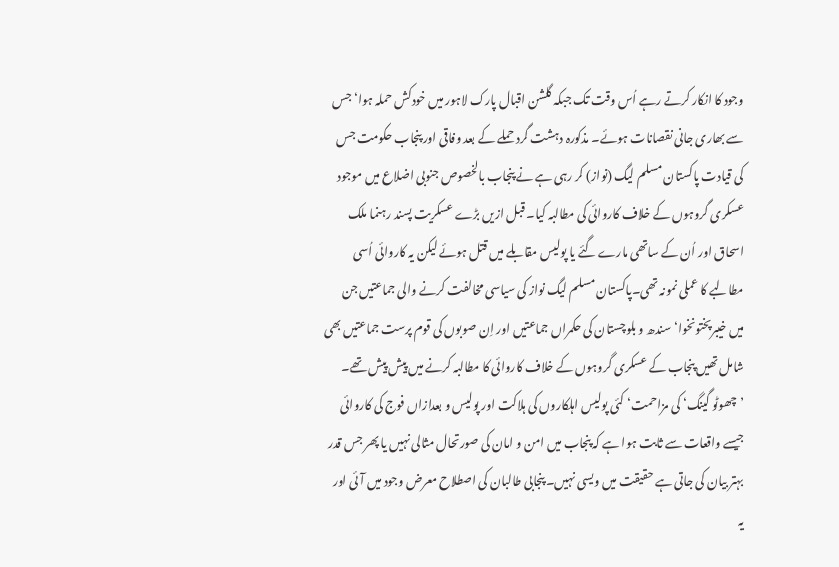وجود کا انکار کرتے رہے اُس وقت تک جبکہ گلشن اقبال پارک لاہور میں خودکش حملہ ہوا‘ جس سے بھاری جانی نقصانات ہوئے۔ مذکورہ دہشت گرد حملے کے بعد وفاقی اور پنجاب حکومت جس کی قیادت پاکستان مسلم لیگ (نواز) کر رہی ہے نے پنجاب بالخصوص جنوبی اضلاع میں موجود عسکری گروہوں کے خلاف کاروائی کی مطالبہ کیا۔ قبل ازیں بڑے عسکریت پسند رہنما ملک اسحاق اور اُن کے ساتھی مارے گئے یا پولیس مقابلے میں قتل ہوئے لیکن یہ کاروائی اُسی مطالبے کا عملی نمونہ تھی۔پاکستان مسلم لیگ نواز کی سیاسی مخالفت کرنے والی جماعتیں جن میں خیبرپختونخوا‘سندھ و بلوچستان کی حکمراں جماعتیں اور اِن صوبوں کی قوم پرست جماعتیں بھی شامل تھیں پنجاب کے عسکری گروہوں کے خلاف کاروائی کا مطالبہ کرنے میں پیش پیش تھے۔ ’چھوٹو گینگ‘ کی مزاحمت‘ کئی پولیس اہلکاروں کی ہلاکت اور پولیس و بعدازاں فوج کی کاروائی جیسے واقعات سے ثابت ہوا ہے کہ پنجاب میں امن و امان کی صورتحال مثالی نہیں یا پھر جس قدر بہتر بیان کی جاتی ہے حقیقت میں ویسی نہیں۔ پنجابی طالبان کی اصطلاح معرض وجود میں آئی اور یہ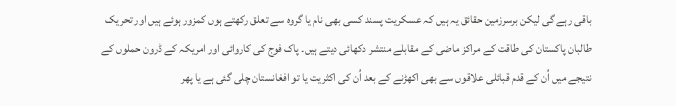باقی رہے گی لیکن برسرزمین حقائق یہ ہیں کہ عسکریت پسند کسی بھی نام یا گروہ سے تعلق رکھتے ہوں کمزور ہوئے ہیں اور تحریک طالبان پاکستان کی طاقت کے مراکز ماضی کے مقابلے منتشر دکھائی دیتے ہیں۔ پاک فوج کی کاروائی اور امریکہ کے ڈرون حملوں کے نتیجے میں اُن کے قدم قبائلی علاقوں سے بھی اکھڑنے کے بعد اُن کی اکثریت یا تو افغانستان چلی گئی ہے یا پھر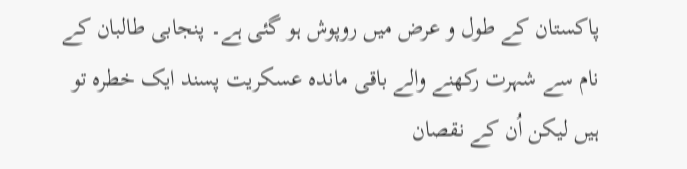پاکستان کے طول و عرض میں روپوش ہو گئی ہے۔ پنجابی طالبان کے نام سے شہرت رکھنے والے باقی ماندہ عسکریت پسند ایک خطرہ تو ہیں لیکن اُن کے نقصان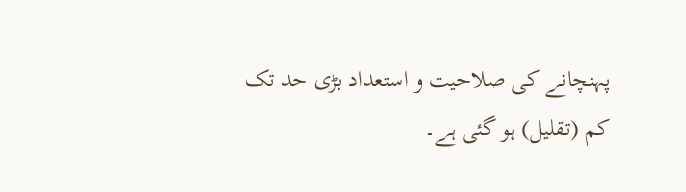پہنچانے کی صلاحیت و استعداد بڑی حد تک کم (تقلیل) ہو گئی ہے۔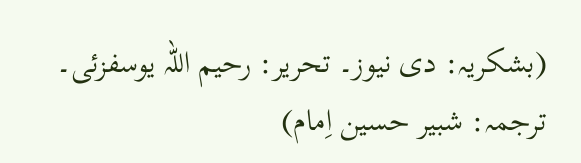(بشکریہ: دی نیوز۔ تحریر: رحیم اللہ یوسفزئی۔ ترجمہ: شبیر حسین اِمام)